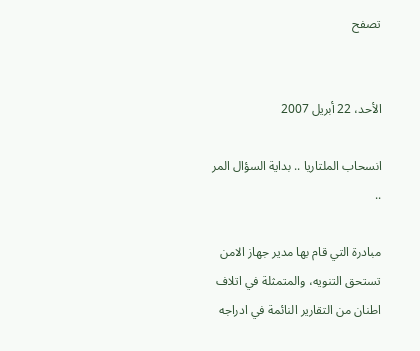تصفح


الأحد، 22 أبريل 2007

انسحاب الملتاريا .. بداية السؤال المر ..

مبادرة التي قام بها مدير جهاز الامن تستحق التنويه، والمتمثلة في اتلاف اطنان من التقارير النائمة في ادراجه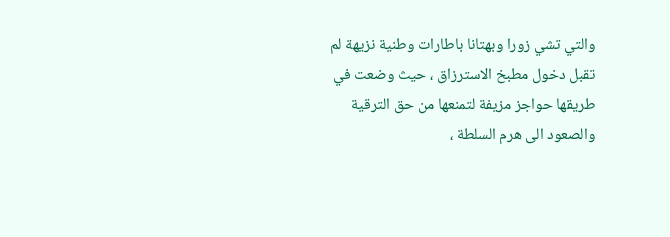والتي تشي زورا وبهتانا باطارات وطنية نزيهة لم تقبل دخول مطبخ الاسترزاق ، حيث وضعت في طريقها حواجز مزيفة لتمنعها من حق الترقية والصعود الى هرم السلطة ،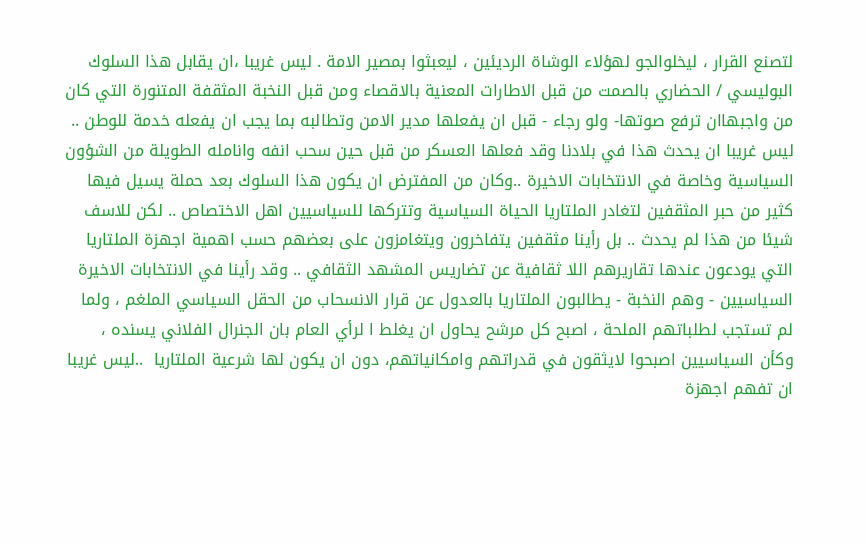لتصنع القرار ، ليخلوالجو لهؤلاء الوشاة الرديئين ، ليعبثوا بمصير الامة . ليس غريبا ،ان يقابل هذا السلوك البوليسي / الحضاري بالصمت من قبل الاطارات المعنية بالاقصاء ومن قبل النخبة المثقفة المتنورة التي كان من واجبهاان ترفع صوتها- ولو رجاء - قبل ان يفعلها مدير الامن وتطالبه بما يجب ان يفعله خدمة للوطن .. ليس غريبا ان يحدث هذا في بلادنا وقد فعلها العسكر من قبل حين سحب انفه وانامله الطويلة من الشؤون السياسية وخاصة في الانتخابات الاخيرة ..وكان من المفترض ان يكون هذا السلوك بعد حملة يسيل فيها كثير من حبر المثقفين لتغادر الملتاريا الحياة السياسية وتتركها للسياسيين اهل الاختصاص .. لكن للاسف شيئا من هذا لم يحدث .. بل رأينا مثقفين يتفاخرون ويتغامزون على بعضهم حسب اهمية اجهزة الملتاريا التي يودعون عندها تقاريرهم اللا ثقافية عن تضاريس المشهد الثقافي .. وقد رأينا في الانتخابات الاخيرة السياسيين - وهم النخبة - يطالبون الملتاريا بالعدول عن قرار الانسحاب من الحقل السياسي الملغم ، ولما لم تستجب لطلباتهم الملحة ، اصبح كل مرشح يحاول ان يغلط ا لرأي العام بان الجنرال الفلاني يسنده ، وكأن السياسيين اصبحوا لايثقون في قدراتهم وامكانياتهم، دون ان يكون لها شرعية الملتاريا  ..ليس غريبا ان تفهم اجهزة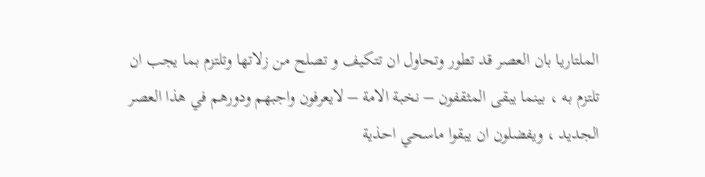الملتاريا بان العصر قد تطور وتحاول ان تتكيف و تصلح من زلاتها وتلتزم بما يجب ان تلتزم به ، بينما يبقى المثقفون – نخبة الامة – لايعرفون واجبهم ودورهم في هذا العصر الجديد ، ويفضلون ان يبقوا ماسحي احذية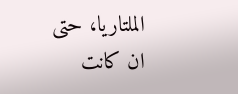الملتاريا، حتى ان كانت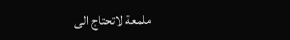ملمعة لاتحتاج الى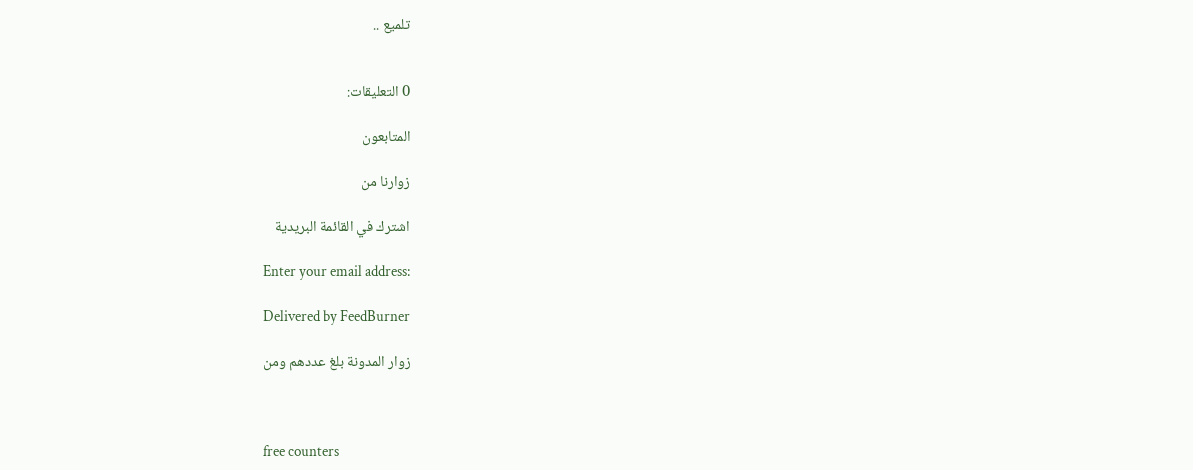تلميع ..


0 التعليقات:

المتابعون

زوارنا من

اشترك في القائمة البريدية

Enter your email address:

Delivered by FeedBurner

زوار المدونة بلغ عددهم ومن



free counters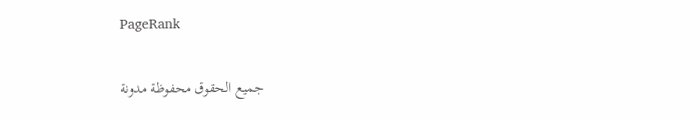PageRank

جميع الحقوق محفوظة مدونة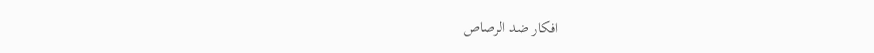افكار ضد الرصاص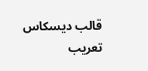قالب ديسكاس تعريب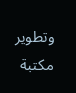وتطوير مكتبة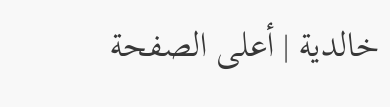خالدية | أعلى الصفحة